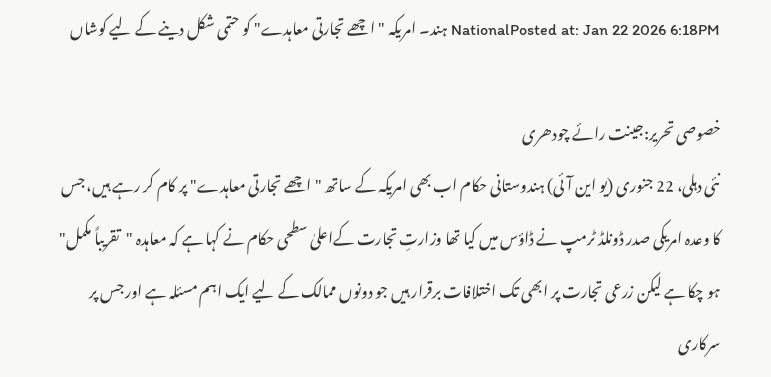NationalPosted at: Jan 22 2026 6:18PM ہند۔ امریکہ "اچھے تجارتی معاہدے" کو حتمی شکل دینے کے لیے کوشاں

خصوصی تحریر:جینت رائے چودھری
نئی دہلی، 22 جنوری (یو این آئی) ہندوستانی حکام اب بھی امریکہ کے ساتھ "اچھے تجارتی معاہدے" پر کام کر رہے ہیں، جس کا وعدہ امریکی صدر ڈونلڈ ٹرمپ نے ڈاؤس میں کیا تھا وزارتِ تجارت کےاعلیٰ سطحی حکام نے کہا ہے کہ معاہدہ "تقریباً مکمل" ہو چکا ہے لیکن زرعی تجارت پر ابھی تک اختلافات برقرار ہیں جو دونوں ممالک کے لیے ایک اہم مسئلہ ہے اور جس پر سرکاری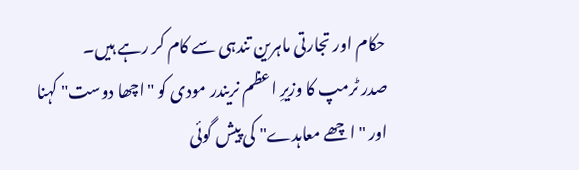حکام اور تجارتی ماہرین تندہی سے کام کر رہے ہیں۔
صدر ٹرمپ کا وزیرِ اعظم نریندر مودی کو "اچھا دوست" کہنا اور "اچھے معاہدے" کی پیش گوئی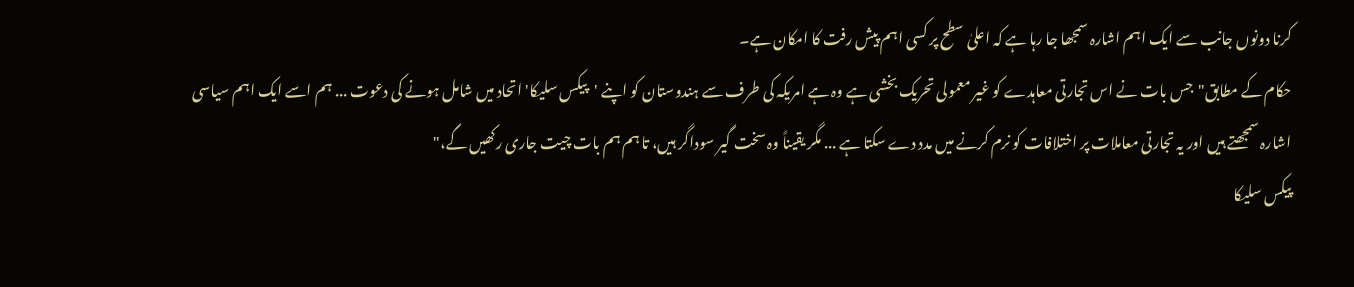کرنا دونوں جانب سے ایک اہم اشارہ سمجھا جا رہا ہے کہ اعلیٰ سطح پر کسی اہم پیش رفت کا امکان ہے۔
حکام کے مطابق"جس بات نے اس تجارتی معاہدے کو غیر معمولی تحریک بخشی ہے وہ ہے امریکہ کی طرف سے ہندوستان کو اپنے 'پیکس سلیکا' اتحاد میں شامل ہونے کی دعوت ... ہم اسے ایک اہم سیاسی اشارہ سمجھتے ہیں اور یہ تجارتی معاملات پر اختلافات کو نرم کرنے میں مدد دے سکتا ہے ... مگر یقیناً وہ سخت گیر سوداگر ہیں، تا ہم ہم بات چیت جاری رکھیں گے،"
پیکس سلیکا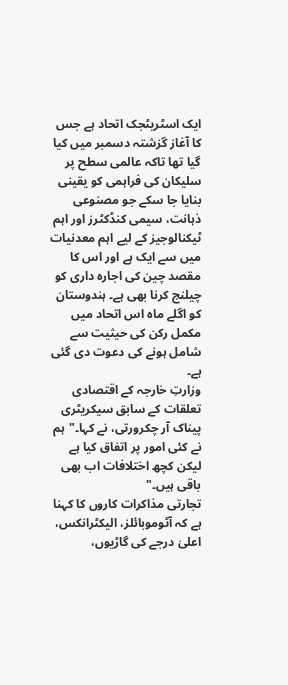ایک اسٹریٹجک اتحاد ہے جس کا آغاز گزشتہ دسمبر میں کیا گیا تھا تاکہ عالمی سطح پر سلیکان کی فراہمی کو یقینی بنایا جا سکے جو مصنوعی ذہانت، سیمی کنڈکٹرز اور اہم ٹیکنالوجیز کے لیے اہم معدنیات میں سے ایک ہے اور اس کا مقصد چین کی اجارہ داری کو چیلنج کرنا بھی ہے۔ ہندوستان کو اگلے ماہ اس اتحاد میں مکمل رکن کی حیثیت سے شامل ہونے کی دعوت دی گئی ہے۔
وزارتِ خارجہ کے اقتصادی تعلقات کے سابق سیکریٹری پیناک آر چکرورتی، نے کہا۔"ہم نے کئی امور پر اتفاق کیا ہے لیکن کچھ اختلافات اب بھی باقی ہیں۔"
تجارتی مذاکرات کاروں کا کہنا ہے کہ آٹوموبائلز، الیکٹرانکس، اعلیٰ درجے کی گاڑیوں،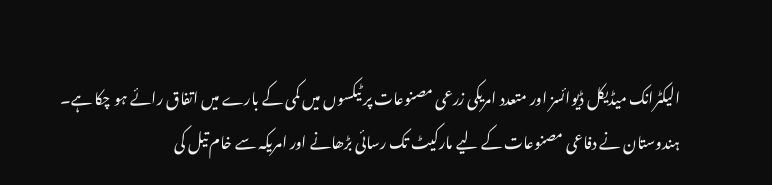الیکٹرانک میڈیکل ڈیوائسز اور متعدد امریکی زرعی مصنوعات پر ٹیکسوں میں کمی کے بارے میں اتفاق رائے ہو چکا ہے۔
ہندوستان نے دفاعی مصنوعات کے لیے مارکیٹ تک رسائی بڑھانے اور امریکہ سے خام تیل کی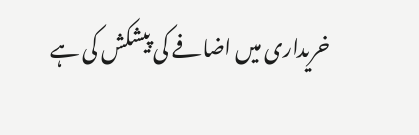خریداری میں اضافے کی پیشکش کی ہے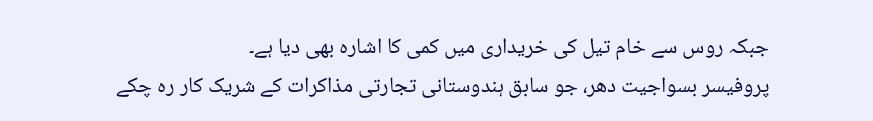جبکہ روس سے خام تیل کی خریداری میں کمی کا اشارہ بھی دیا ہے۔
پروفیسر بسواجیت دھر، جو سابق ہندوستانی تجارتی مذاکرات کے شریک کار رہ چکے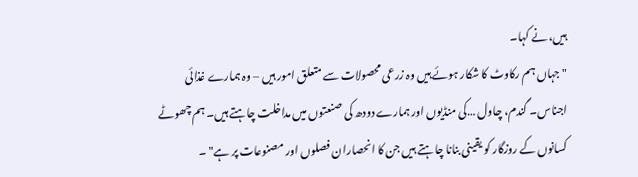ہیں، نے کہا۔
"جہاں ہم رکاوٹ کا شکار ہوئے ہیں وہ زرعی محصولات سے متعلق امور ہیں – وہ ہمارے غذائی اجناس۔ گندم، چاول …کی منڈیوں اور ہمارے دودھ کی صنعتوں میں مداخلت چاہتے ہیں۔ ہم چھوٹے کسانوں کے روزگار کو یقینی بنانا چاہتے ہیں جن کا انحصاران فصلوں اور مصنوعات پر ہے" ۔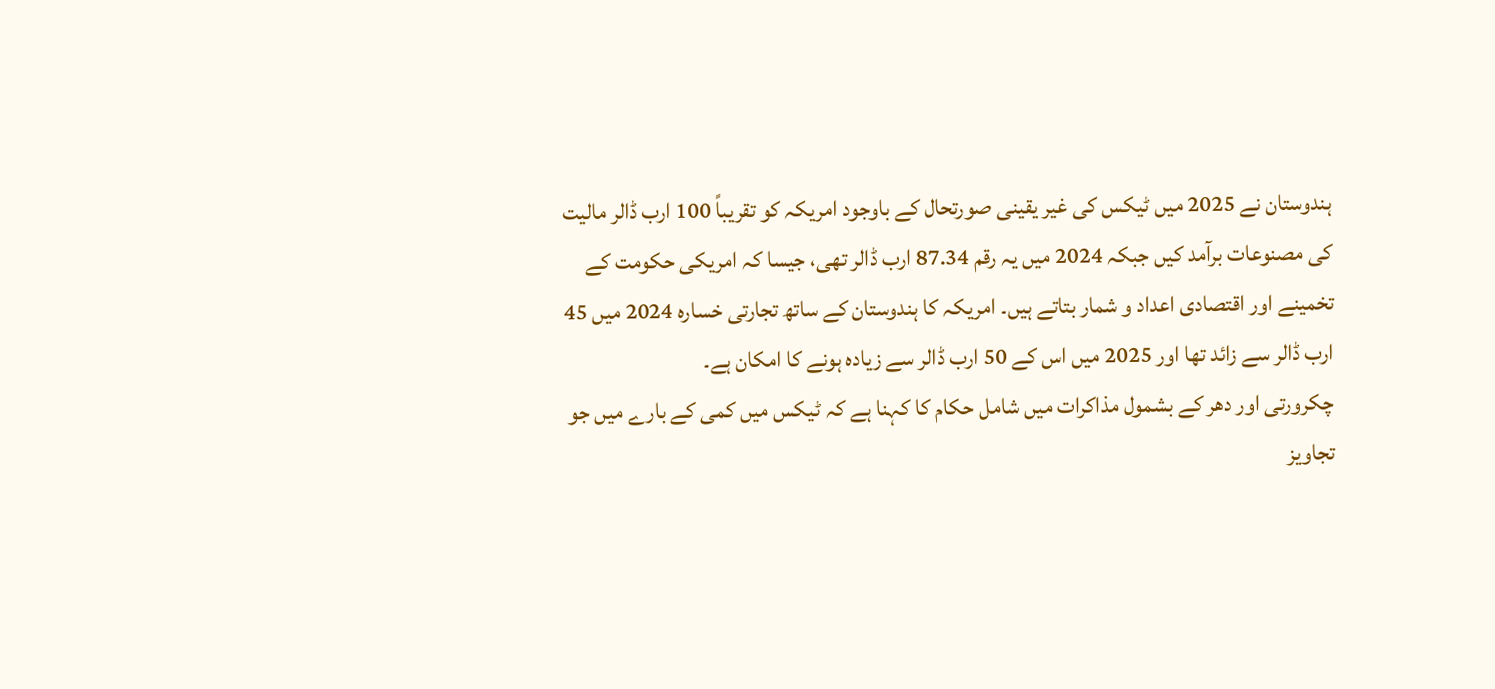ہندوستان نے 2025 میں ٹیکس کی غیر یقینی صورتحال کے باوجود امریکہ کو تقریباً 100 ارب ڈالر مالیت کی مصنوعات برآمد کیں جبکہ 2024 میں یہ رقم 87.34 ارب ڈالر تھی، جیسا کہ امریکی حکومت کے تخمینے اور اقتصادی اعداد و شمار بتاتے ہیں۔ امریکہ کا ہندوستان کے ساتھ تجارتی خسارہ 2024 میں 45 ارب ڈالر سے زائد تھا اور 2025 میں اس کے 50 ارب ڈالر سے زیادہ ہونے کا امکان ہے۔
چکرورتی اور دھر کے بشمول مذاکرات میں شامل حکام کا کہنا ہے کہ ٹیکس میں کمی کے بارے میں جو تجاویز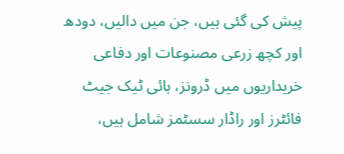پیش کی گئی ہیں، جن میں دالیں، دودھ اور کچھ زرعی مصنوعات اور دفاعی خریداریوں میں ڈرونز، ہائی ٹیک جیٹ فائٹرز اور راڈار سسٹمز شامل ہیں،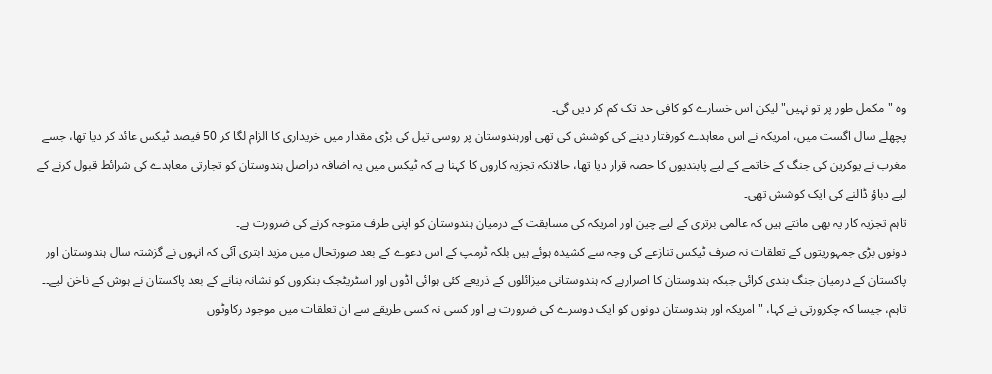وہ " مکمل طور پر تو نہیں" لیکن اس خسارے کو کافی حد تک کم کر دیں گی۔
پچھلے سال اگست میں، امریکہ نے اس معاہدے کورفتار دینے کی کوشش کی تھی اورہندوستان پر روسی تیل کی بڑی مقدار میں خریداری کا الزام لگا کر 50 فیصد ٹیکس عائد کر دیا تھا، جسے مغرب نے یوکرین کی جنگ کے خاتمے کے لیے پابندیوں کا حصہ قرار دیا تھا، حالانکہ تجزیہ کاروں کا کہنا ہے کہ ٹیکس میں یہ اضافہ دراصل ہندوستان کو تجارتی معاہدے کی شرائط قبول کرنے کے لیے دباؤ ڈالنے کی ایک کوشش تھی۔
تاہم تجزیہ کار یہ بھی مانتے ہیں کہ عالمی برتری کے لیے چین اور امریکہ کی مسابقت کے درمیان ہندوستان کو اپنی طرف متوجہ کرنے کی ضرورت ہے۔
دونوں بڑی جمہوریتوں کے تعلقات نہ صرف ٹیکس تنازعے کی وجہ سے کشیدہ ہوئے ہیں بلکہ ٹرمپ کے اس دعوے کے بعد صورتحال میں مزید ابتری آئی کہ انہوں نے گزشتہ سال ہندوستان اور پاکستان کے درمیان جنگ بندی کرائی جبکہ ہندوستان کا اصرارہے کہ ہندوستانی میزائلوں کے ذریعے کئی ہوائی اڈوں اور اسٹریٹجک بنکروں کو نشانہ بنانے کے بعد پاکستان نے ہوش کے ناخن لیے۔۔
تاہم، جیسا کہ چکرورتی نے کہا، "امریکہ اور ہندوستان دونوں کو ایک دوسرے کی ضرورت ہے اور کسی نہ کسی طریقے سے ان تعلقات میں موجود رکاوٹوں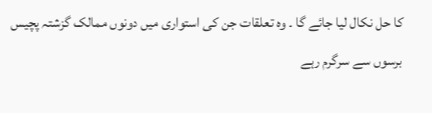کا حل نکال لیا جائے گا ۔ وہ تعلقات جن کی استواری میں دونوں ممالک گزشتہ پچیس برسوں سے سرگرم رہے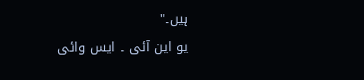ہیں۔"
یو این آئی ۔ ایس وائی